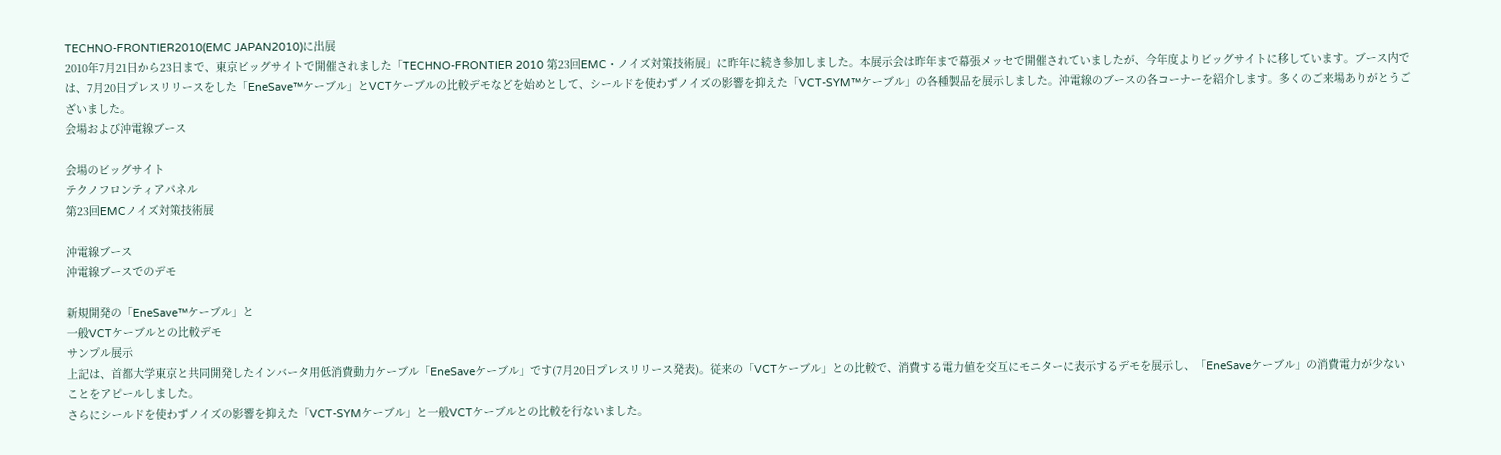TECHNO-FRONTIER2010(EMC JAPAN2010)に出展
2010年7月21日から23日まで、東京ビッグサイトで開催されました「TECHNO-FRONTIER 2010 第23回EMC・ノイズ対策技術展」に昨年に続き参加しました。本展示会は昨年まで幕張メッセで開催されていましたが、今年度よりビッグサイトに移しています。ブース内では、7月20日プレスリリースをした「EneSave™ケーブル」とVCTケーブルの比較デモなどを始めとして、シールドを使わずノイズの影響を抑えた「VCT-SYM™ケーブル」の各種製品を展示しました。沖電線のブースの各コーナーを紹介します。多くのご来場ありがとうございました。
会場および沖電線ブース

会場のビッグサイト
テクノフロンティアパネル
第23回EMCノイズ対策技術展

沖電線ブース
沖電線ブースでのデモ

新規開発の「EneSave™ケーブル」と
一般VCTケーブルとの比較デモ
サンプル展示
上記は、首都大学東京と共同開発したインバータ用低消費動力ケーブル「EneSaveケーブル」です(7月20日プレスリリース発表)。従来の「VCTケーブル」との比較で、消費する電力値を交互にモニターに表示するデモを展示し、「EneSaveケーブル」の消費電力が少ないことをアピールしました。
さらにシールドを使わずノイズの影響を抑えた「VCT-SYMケーブル」と一般VCTケーブルとの比較を行ないました。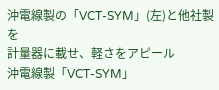沖電線製の「VCT-SYM」(左)と他社製を
計量器に載せ、軽さをアピール
沖電線製「VCT-SYM」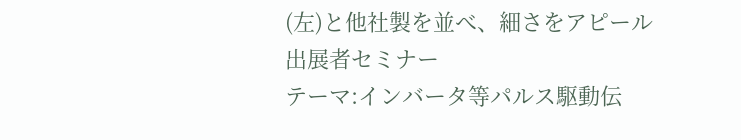(左)と他社製を並べ、細さをアピール
出展者セミナー
テーマ:インバータ等パルス駆動伝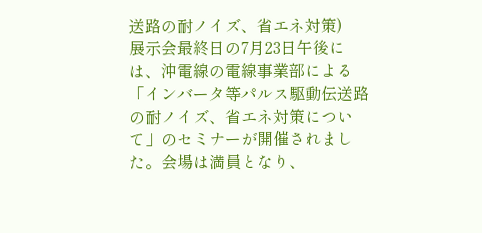送路の耐ノイズ、省エネ対策)
展示会最終日の7月23日午後には、沖電線の電線事業部による「インバータ等パルス駆動伝送路の耐ノイズ、省エネ対策について」のセミナーが開催されました。会場は満員となり、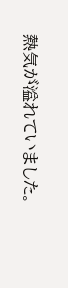熱気が溢れていました。